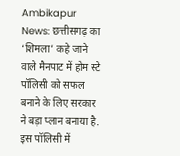Ambikapur News: छत्तीसगढ़ का ‘शिमला’ कहे जाने वाले मैनपाट में होम स्टे पॉलिसी को सफल बनाने के लिए सरकार ने बड़ा प्लान बनाया है. इस पॉलिसी में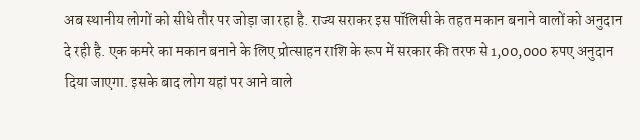अब स्थानीय लोगों को सीधे तौर पर जोड़ा जा रहा है. राज्य सराकर इस पॉलिसी के तहत मकान बनाने वालों को अनुदान दे रही है. एक कमरे का मकान बनाने के लिए प्रोत्साहन राशि के रूप में सरकार की तरफ से 1,00,000 रुपए अनुदान दिया जाएगा. इसके बाद लोग यहां पर आने वाले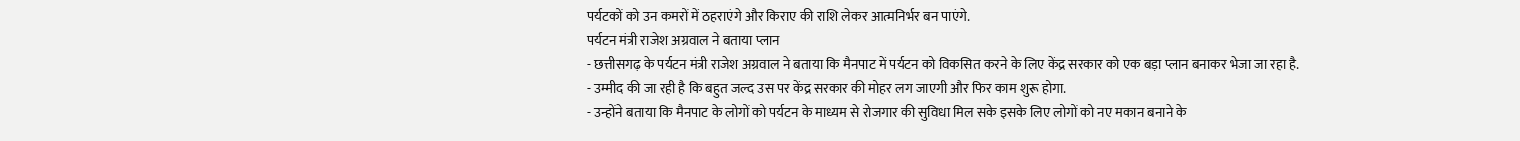पर्यटकों को उन कमरों में ठहराएंगे और किराए की राशि लेकर आत्मनिर्भर बन पाएंगे.
पर्यटन मंत्री राजेश अग्रवाल ने बताया प्लान
- छत्तीसगढ़ के पर्यटन मंत्री राजेश अग्रवाल ने बताया कि मैनपाट में पर्यटन को विकसित करने के लिए केंद्र सरकार को एक बड़ा प्लान बनाकर भेजा जा रहा है.
- उम्मीद की जा रही है कि बहुत जल्द उस पर केंद्र सरकार की मोहर लग जाएगी और फिर काम शुरू होगा.
- उन्होंने बताया कि मैनपाट के लोगों को पर्यटन के माध्यम से रोजगार की सुविधा मिल सके इसके लिए लोगों को नए मकान बनाने के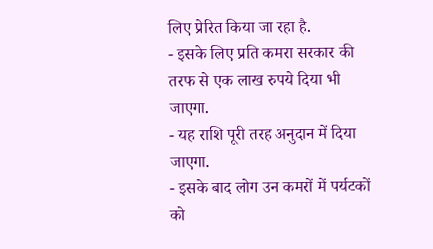लिए प्रेरित किया जा रहा है.
- इसके लिए प्रति कमरा सरकार की तरफ से एक लाख रुपये दिया भी जाएगा.
- यह राशि पूरी तरह अनुदान में दिया जाएगा.
- इसके बाद लोग उन कमरों में पर्यटकों को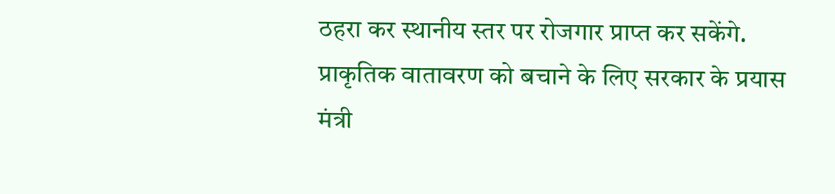ठहरा कर स्थानीय स्तर पर रोजगार प्राप्त कर सकेंगे.
प्राकृतिक वातावरण को बचाने के लिए सरकार के प्रयास
मंत्री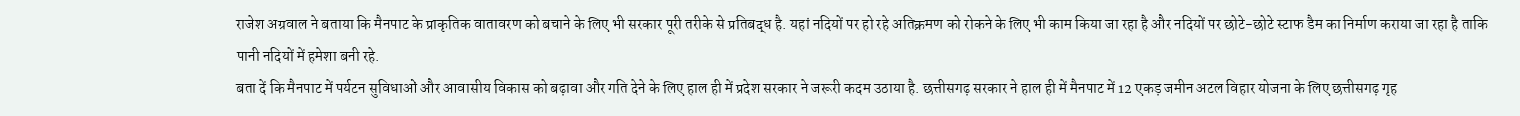राजेश अग्रवाल ने बताया कि मैनपाट के प्राकृतिक वातावरण को बचाने के लिए भी सरकार पूरी तरीके से प्रतिबद्ध है. यहां नदियों पर हो रहे अतिक्रमण को रोकने के लिए भी काम किया जा रहा है और नदियों पर छोटे-छोटे स्टाफ डैम का निर्माण कराया जा रहा है ताकि पानी नदियों में हमेशा बनी रहे.
बता दें कि मैनपाट में पर्यटन सुविधाओं और आवासीय विकास को बढ़ावा और गति देने के लिए हाल ही में प्रदेश सरकार ने जरूरी कदम उठाया है. छत्तीसगढ़ सरकार ने हाल ही में मैनपाट में 12 एकड़ जमीन अटल विहार योजना के लिए छत्तीसगढ़ गृह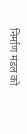निर्माण मंडल को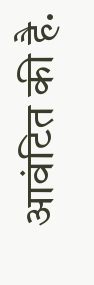आवंटित की है.